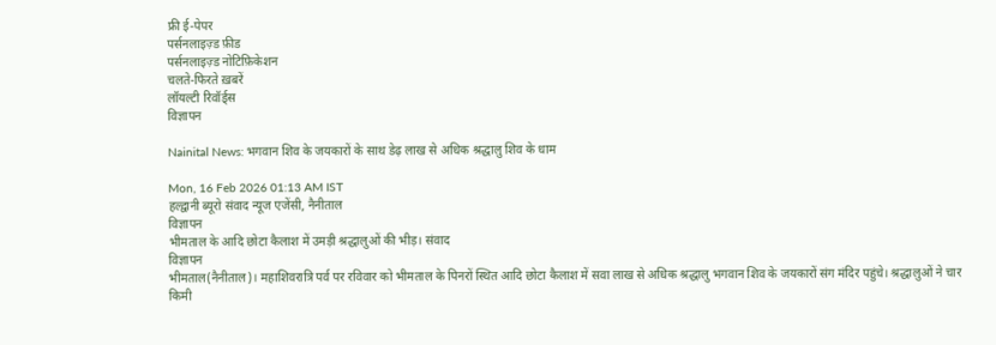फ्री ई-पेपर
पर्सनलाइज़्ड फ़ीड
पर्सनलाइज़्ड नोटिफ़िकेशन
चलते-फिरते ख़बरें
लॉयल्टी रिवॉर्ड्स
विज्ञापन

Nainital News: भगवान शिव के जयकारों के साथ डेढ़ लाख से अधिक श्रद्धालु शिव के धाम

Mon, 16 Feb 2026 01:13 AM IST
हल्द्वानी ब्यूरो संवाद न्यूज एजेंसी, नैनीताल
विज्ञापन
भीमताल के आदि छोटा कैलाश में उमड़ी श्रद्धालुओं की भीड़। संवाद
विज्ञापन
भीमताल(नैनीताल)। महाशिवरात्रि पर्व पर रविवार को भीमताल के पिनरों स्थित आदि छोटा कैलाश में सवा लाख से अधिक श्रद्धालु भगवान शिव के जयकारों संग मंदिर पहुंचे। श्रद्धालुओं ने चार किमी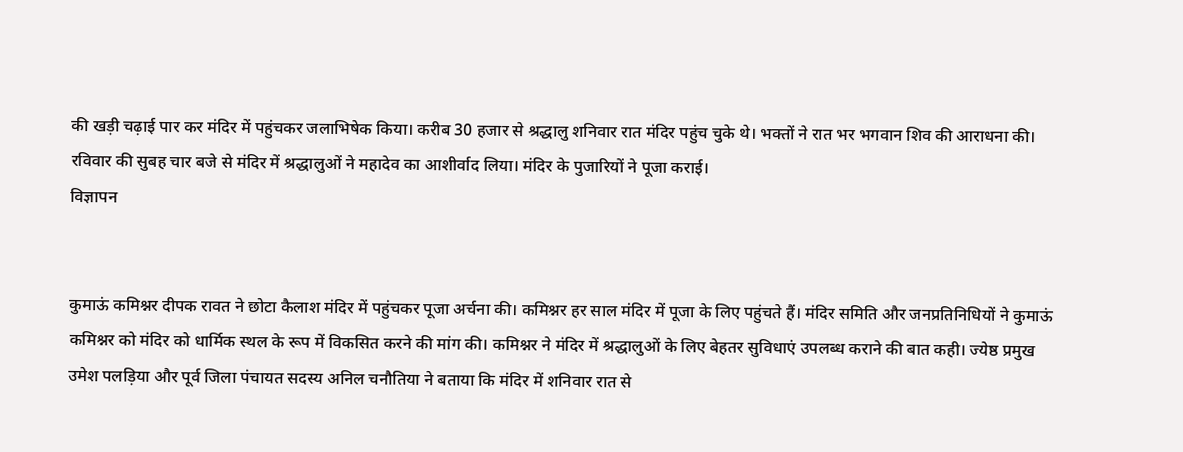की खड़ी चढ़ाई पार कर मंदिर में पहुंचकर जलाभिषेक किया। करीब 30 हजार से श्रद्धालु शनिवार रात मंदिर पहुंच चुके थे। भक्तों ने रात भर भगवान शिव की आराधना की। रविवार की सुबह चार बजे से मंदिर में श्रद्धालुओं ने महादेव का आशीर्वाद लिया। मंदिर के पुजारियों ने पूजा कराई।
विज्ञापन


कुमाऊं कमिश्नर दीपक रावत ने छोटा कैलाश मंदिर में पहुंचकर पूजा अर्चना की। कमिश्नर हर साल मंदिर में पूजा के लिए पहुंचते हैं। मंदिर समिति और जनप्रतिनिधियों ने कुमाऊं कमिश्नर को मंदिर को धार्मिक स्थल के रूप में विकसित करने की मांग की। कमिश्नर ने मंदिर में श्रद्धालुओं के लिए बेहतर सुविधाएं उपलब्ध कराने की बात कही। ज्येष्ठ प्रमुख उमेश पलड़िया और पूर्व जिला पंचायत सदस्य अनिल चनौतिया ने बताया कि मंदिर में शनिवार रात से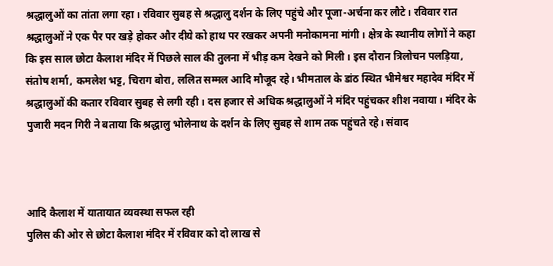श्रद्धालुओं का तांता लगा रहा। रविवार सुबह से श्रद्धालु दर्शन के लिए पहुंचे और पूजा-अर्चना कर लौटे। रविवार रात श्रद्धालुओं ने एक पैर पर खड़े होकर और दीये को हाथ पर रखकर अपनी मनोकामना मांगी। क्षेत्र के स्थानीय लोगों ने कहा कि इस साल छोटा कैलाश मंदिर में पिछले साल की तुलना में भीड़ कम देखने को मिली। इस दौरान त्रिलोचन पलड़िया, संतोष शर्मा, कमलेश भट्ट, चिराग बोरा, ललित सम्मल आदि मौजूद रहे। भीमताल के डांठ स्थित भीमेश्वर महादेव मंदिर में श्रद्धालुओं की कतार रविवार सुबह से लगी रही। दस हजार से अधिक श्रद्धालुओं ने मंदिर पहुंचकर शीश नवाया। मंदिर के पुजारी मदन गिरी ने बताया कि श्रद्धालु भोलेनाथ के दर्शन के लिए सुबह से शाम तक पहुंचते रहे। संवाद



आदि कैलाश में यातायात व्यवस्था सफल रही
पुलिस की ओर से छोटा कैलाश मंदिर में रविवार को दो लाख से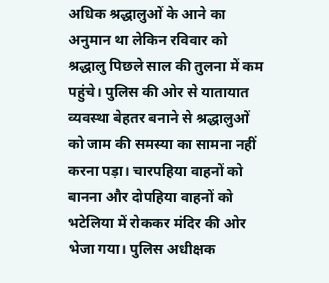अधिक श्रद्धालुओं के आने का अनुमान था लेकिन रविवार को श्रद्धालु पिछले साल की तुलना में कम पहुंचे। पुलिस की ओर से यातायात व्यवस्था बेहतर बनाने से श्रद्धालुओं को जाम की समस्या का सामना नहीं करना पड़ा। चारपहिया वाहनों को बानना और दोपहिया वाहनों को भटेलिया में रोककर मंदिर की ओर भेजा गया। पुलिस अधीक्षक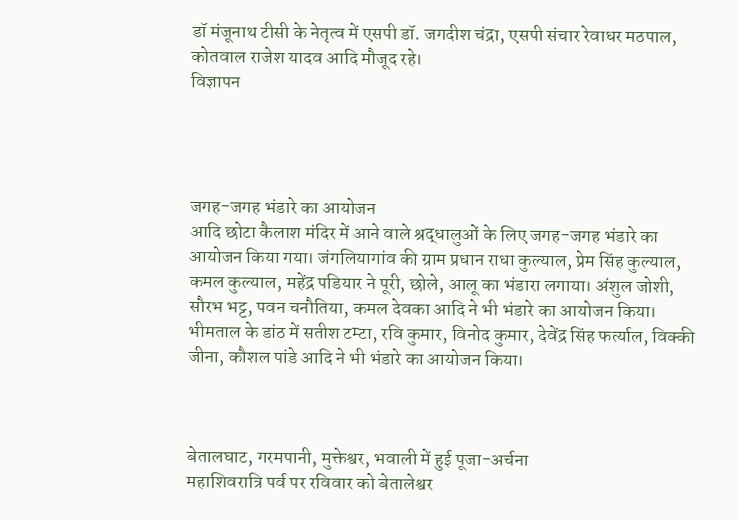डॉ मंजूनाथ टीसी के नेतृत्व में एसपी डॉ. जगदीश चंद्रा, एसपी संचार रेवाधर मठपाल, कोतवाल राजेश यादव आदि मौजूद रहे।
विज्ञापन




जगह-जगह भंडारे का आयोजन
आदि छोटा कैलाश मंदिर में आने वाले श्रद्धालुओं के लिए जगह-जगह भंडारे का आयोजन किया गया। जंगलियागांव की ग्राम प्रधान राधा कुल्याल, प्रेम सिंह कुल्याल, कमल कुल्याल, महेंद्र पडियार ने पूरी, छोले, आलू का भंडारा लगाया। अंशुल जोशी, सौरभ भट्ट, पवन चनौतिया, कमल देवका आदि ने भी भंडारे का आयोजन किया। भीमताल के डांठ में सतीश टम्टा, रवि कुमार, विनोद कुमार, देवेंद्र सिंह फर्त्याल, विक्की जीना, कौशल पांडे आदि ने भी भंडारे का आयोजन किया।



बेतालघाट, गरमपानी, मुक्तेश्वर, भवाली में हुई पूजा-अर्चना
महाशिवरात्रि पर्व पर रविवार को बेतालेश्वर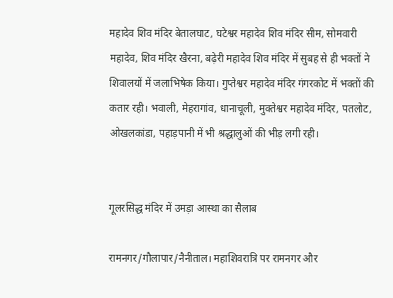महादेव शिव मंदिर बेतालघाट, घटेश्वर महादेव शिव मंदिर सीम, सोमवारी महादेव, शिव मंदिर खैरना, बढ़ेरी महादेव शिव मंदिर में सुबह से ही भक्तों ने शिवालयों में जलाभिषेक किया। गुप्तेश्वर महादेव मंदिर गंगरकोट में भक्तों की कतार रही। भवाली, मेहरागांव, धानाचूली, मुक्तेश्वर महादेव मंदिर, पतलोट, ओखलकांडा, पहाड़पानी में भी श्रद्धालुओं की भीड़ लगी रही।


गूलरसिद्ध मंदिर में उमड़ा आस्था का सैलाब

रामनगर/गौलापार/नैनीताल। महाशिवरात्रि पर रामनगर और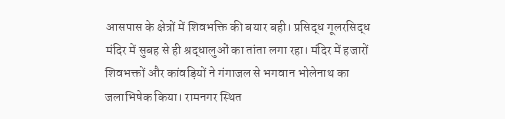आसपास के क्षेत्रों में शिवभक्ति की बयार बही। प्रसिद्ध गूलरसिद्ध मंदिर में सुबह से ही श्रद्धालुओं का तांता लगा रहा। मंदिर में हजारों शिवभक्तों और कांवड़ियों ने गंगाजल से भगवान भोलेनाथ का जलाभिषेक किया। रामनगर स्थित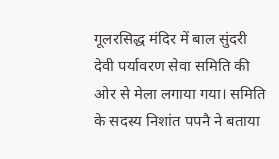गूलरसिद्ध मंदिर में बाल सुंदरी देवी पर्यावरण सेवा समिति की ओर से मेला लगाया गया। समिति के सदस्य निशांत पपनै ने बताया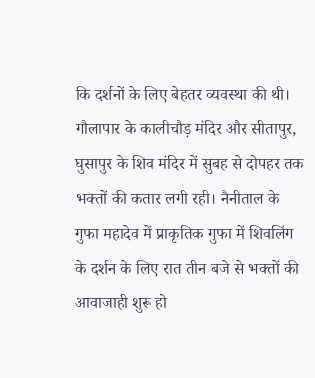कि दर्शनों के लिए बेहतर व्यवस्था की थी। गौलापार के कालीचौड़ मंदिर और सीतापुर, घुसापुर के शिव मंदिर में सुबह से दोपहर तक भक्तों की कतार लगी रही। नैनीताल के गुफा महादेव में प्राकृतिक गुफा में शिवलिंग के दर्शन के लिए रात तीन बजे से भक्तों की आवाजाही शुरू हो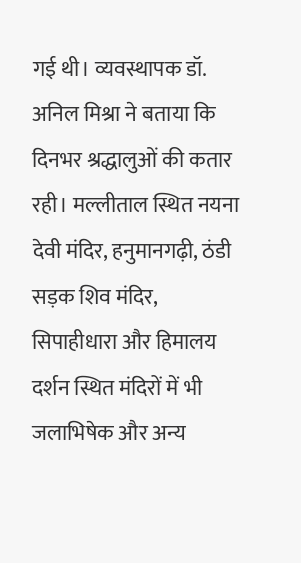गई थी। व्यवस्थापक डॉ. अनिल मिश्रा ने बताया कि दिनभर श्रद्धालुओं की कतार रही। मल्लीताल स्थित नयना देवी मंदिर, हनुमानगढ़ी, ठंडी सड़क शिव मंदिर, सिपाहीधारा और हिमालय दर्शन स्थित मंदिरों में भी जलाभिषेक और अन्य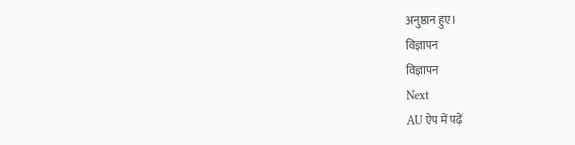अनुष्ठान हुए।
विज्ञापन
विज्ञापन
Next
AU ऐप में पढ़ें